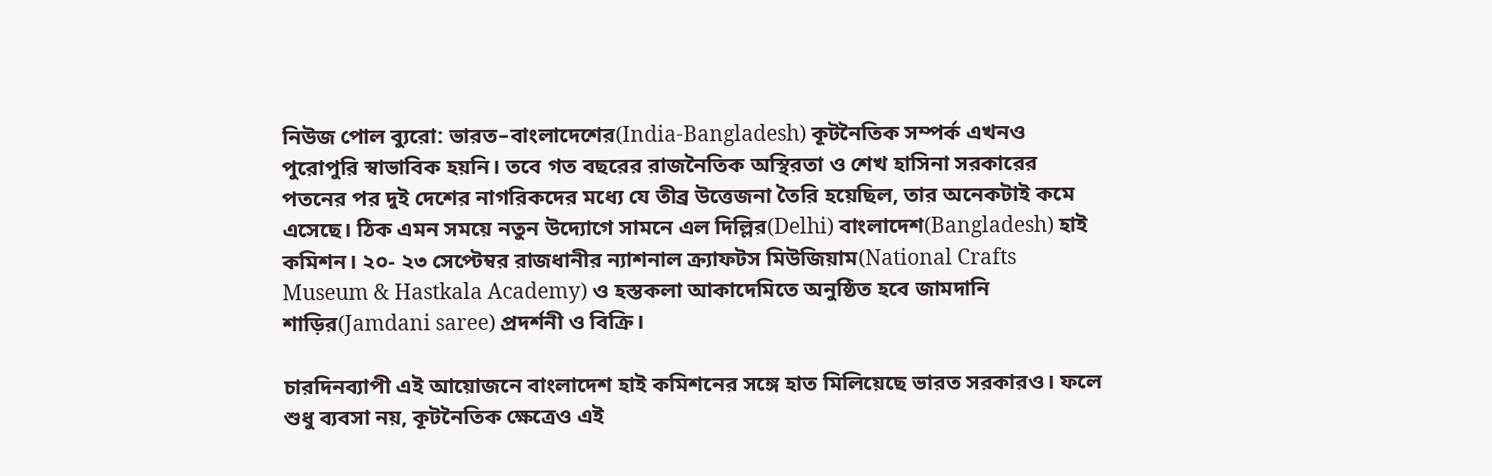নিউজ পোল ব্যুরো: ভারত–বাংলাদেশের(India-Bangladesh) কূটনৈতিক সম্পর্ক এখনও পুরোপুরি স্বাভাবিক হয়নি। তবে গত বছরের রাজনৈতিক অস্থিরতা ও শেখ হাসিনা সরকারের পতনের পর দুই দেশের নাগরিকদের মধ্যে যে তীব্র উত্তেজনা তৈরি হয়েছিল, তার অনেকটাই কমে এসেছে। ঠিক এমন সময়ে নতুন উদ্যোগে সামনে এল দিল্লির(Delhi) বাংলাদেশ(Bangladesh) হাই কমিশন। ২০- ২৩ সেপ্টেম্বর রাজধানীর ন্যাশনাল ক্র্যাফটস মিউজিয়াম(National Crafts Museum & Hastkala Academy) ও হস্তকলা আকাদেমিতে অনুষ্ঠিত হবে জামদানি শাড়ির(Jamdani saree) প্রদর্শনী ও বিক্রি।

চারদিনব্যাপী এই আয়োজনে বাংলাদেশ হাই কমিশনের সঙ্গে হাত মিলিয়েছে ভারত সরকারও। ফলে শুধু ব্যবসা নয়, কূটনৈতিক ক্ষেত্রেও এই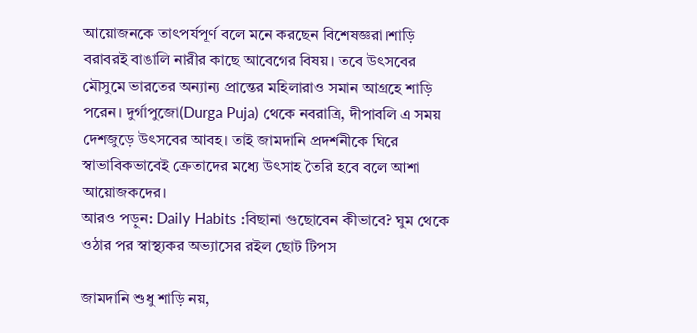আয়োজনকে তাৎপর্যপূর্ণ বলে মনে করছেন বিশেষজ্ঞরা।শাড়ি বরাবরই বাঙালি নারীর কাছে আবেগের বিষয়। তবে উৎসবের মৌসুমে ভারতের অন্যান্য প্রান্তের মহিলারাও সমান আগ্রহে শাড়ি পরেন। দুর্গাপুজো(Durga Puja) থেকে নবরাত্রি, দীপাবলি এ সময় দেশজুড়ে উৎসবের আবহ। তাই জামদানি প্রদর্শনীকে ঘিরে স্বাভাবিকভাবেই ক্রেতাদের মধ্যে উৎসাহ তৈরি হবে বলে আশা আয়োজকদের।
আরও পড়ুন: Daily Habits :বিছানা গুছোবেন কীভাবে? ঘুম থেকে ওঠার পর স্বাস্থ্যকর অভ্যাসের রইল ছোট টিপস

জামদানি শুধু শাড়ি নয়,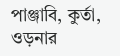পাঞ্জাবি, কুর্তা, ওড়নার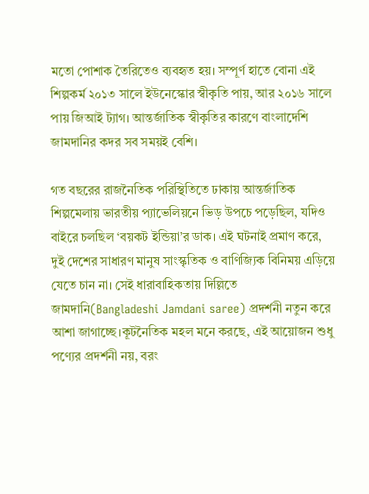মতো পোশাক তৈরিতেও ব্যবহৃত হয়। সম্পূর্ণ হাতে বোনা এই শিল্পকর্ম ২০১৩ সালে ইউনেস্কোর স্বীকৃতি পায়, আর ২০১৬ সালে পায় জিআই ট্যাগ। আন্তর্জাতিক স্বীকৃতির কারণে বাংলাদেশি জামদানির কদর সব সময়ই বেশি।

গত বছরের রাজনৈতিক পরিস্থিতিতে ঢাকায় আন্তর্জাতিক শিল্পমেলায় ভারতীয় প্যাভেলিয়নে ভিড় উপচে পড়েছিল, যদিও বাইরে চলছিল ‘বয়কট ইন্ডিয়া’র ডাক। এই ঘটনাই প্রমাণ করে, দুই দেশের সাধারণ মানুষ সাংস্কৃতিক ও বাণিজ্যিক বিনিময় এড়িয়ে যেতে চান না। সেই ধারাবাহিকতায় দিল্লিতে জামদানি(Bangladeshi Jamdani saree) প্রদর্শনী নতুন করে আশা জাগাচ্ছে।কূটনৈতিক মহল মনে করছে, এই আয়োজন শুধু পণ্যের প্রদর্শনী নয়, বরং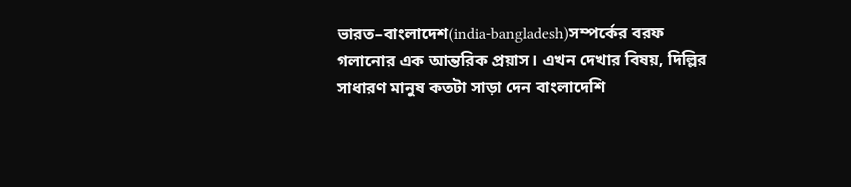ভারত–বাংলাদেশ(india-bangladesh)সম্পর্কের বরফ গলানোর এক আন্তরিক প্রয়াস। এখন দেখার বিষয়, দিল্লির সাধারণ মানুষ কতটা সাড়া দেন বাংলাদেশি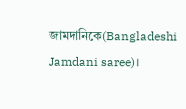জামদানিকে(Bangladeshi Jamdani saree)।